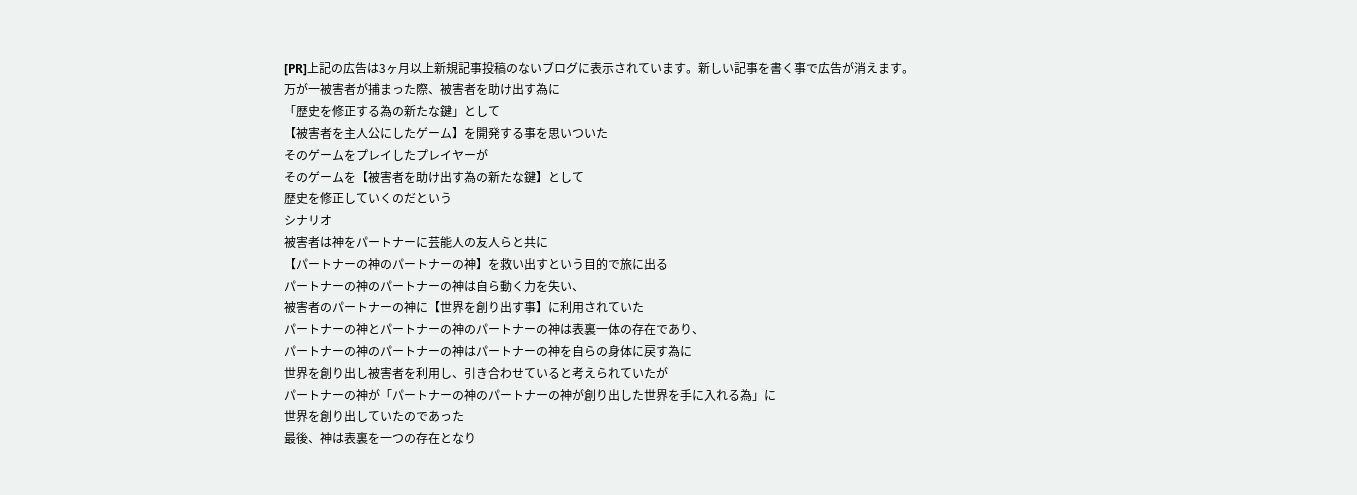[PR]上記の広告は3ヶ月以上新規記事投稿のないブログに表示されています。新しい記事を書く事で広告が消えます。
万が一被害者が捕まった際、被害者を助け出す為に
「歴史を修正する為の新たな鍵」として
【被害者を主人公にしたゲーム】を開発する事を思いついた
そのゲームをプレイしたプレイヤーが
そのゲームを【被害者を助け出す為の新たな鍵】として
歴史を修正していくのだという
シナリオ
被害者は神をパートナーに芸能人の友人らと共に
【パートナーの神のパートナーの神】を救い出すという目的で旅に出る
パートナーの神のパートナーの神は自ら動く力を失い、
被害者のパートナーの神に【世界を創り出す事】に利用されていた
パートナーの神とパートナーの神のパートナーの神は表裏一体の存在であり、
パートナーの神のパートナーの神はパートナーの神を自らの身体に戻す為に
世界を創り出し被害者を利用し、引き合わせていると考えられていたが
パートナーの神が「パートナーの神のパートナーの神が創り出した世界を手に入れる為」に
世界を創り出していたのであった
最後、神は表裏を一つの存在となり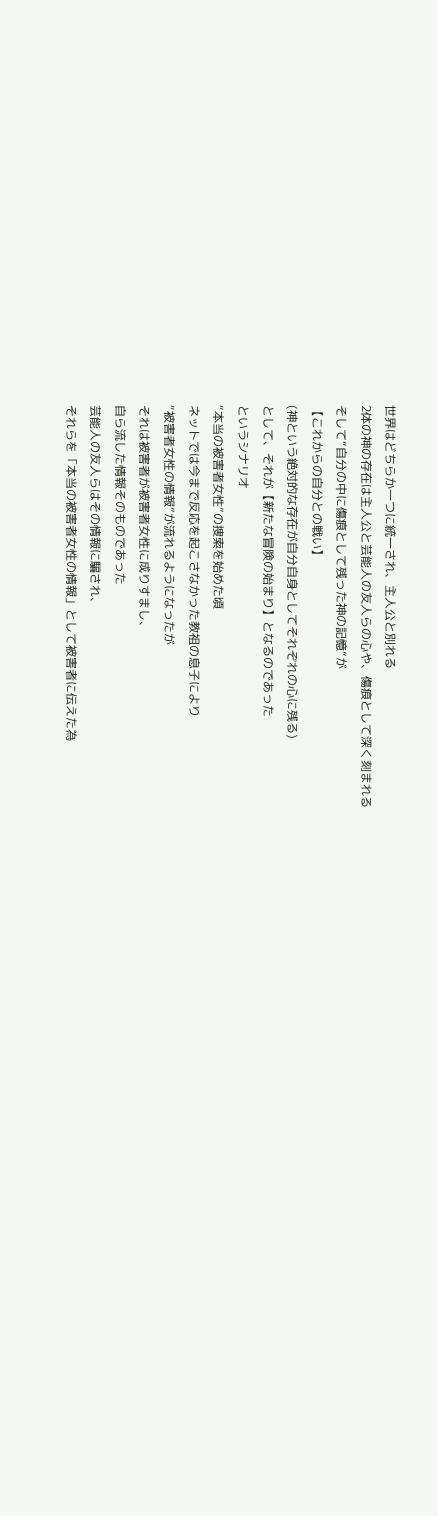世界はどちらか一つに統一され、主人公と別れる
2体の神の存在は主人公と芸能人の友人らの心や、傷痕として深く刻まれる
そして“自分の中に傷痕として残った神の記憶”が
【これからの自分との戦い】
(神という絶対的な存在が自分自身としてそれぞれの心に残る)
として、それが【新たな冒険の始まり】となるのであった
というシナリオ
“本当の被害者女性”の捜索を始めた頃
ネットでは今まで反応を起こさなかった教祖の息子により
“被害者女性の情報”が流れるようになったが
それは被害者が被害者女性に成りすまし、
自ら流した情報そのものであった
芸能人の友人らはその情報に騙され、
それらを「本当の被害者女性の情報」として被害者に伝えた為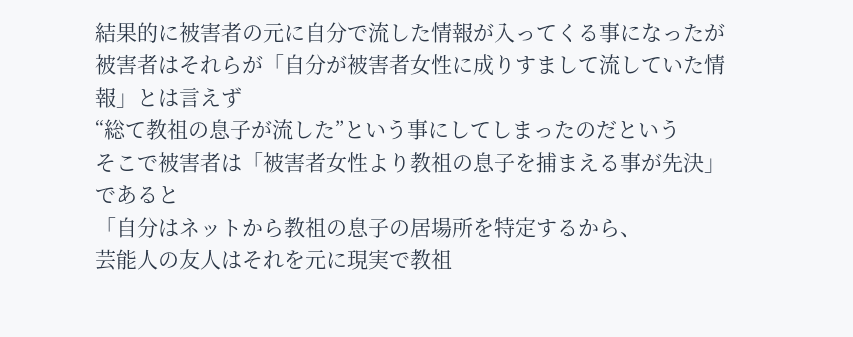結果的に被害者の元に自分で流した情報が入ってくる事になったが
被害者はそれらが「自分が被害者女性に成りすまして流していた情報」とは言えず
“総て教祖の息子が流した”という事にしてしまったのだという
そこで被害者は「被害者女性より教祖の息子を捕まえる事が先決」であると
「自分はネットから教祖の息子の居場所を特定するから、
芸能人の友人はそれを元に現実で教祖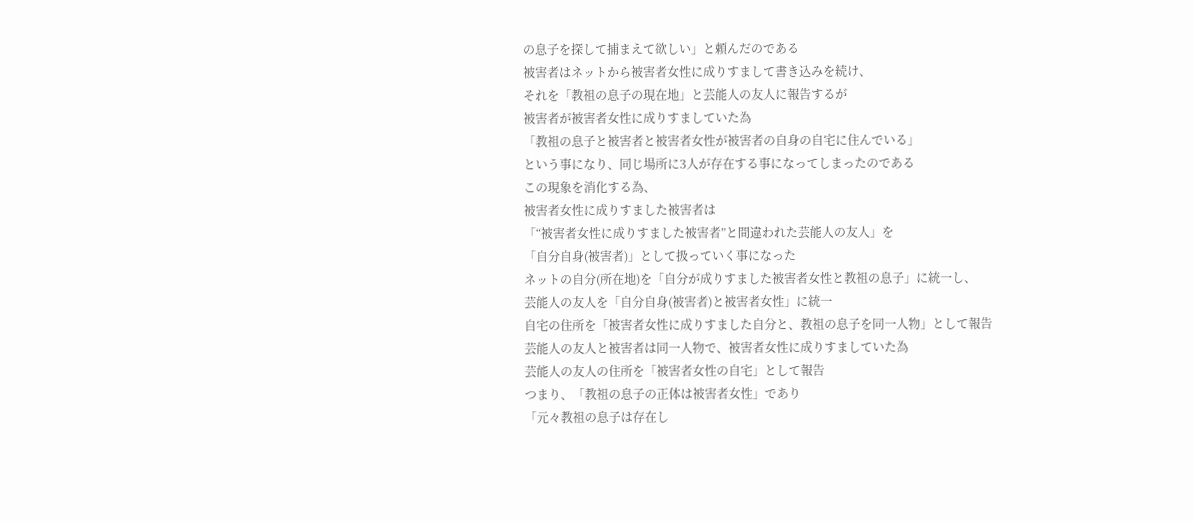の息子を探して捕まえて欲しい」と頼んだのである
被害者はネットから被害者女性に成りすまして書き込みを続け、
それを「教祖の息子の現在地」と芸能人の友人に報告するが
被害者が被害者女性に成りすましていた為
「教祖の息子と被害者と被害者女性が被害者の自身の自宅に住んでいる」
という事になり、同じ場所に3人が存在する事になってしまったのである
この現象を消化する為、
被害者女性に成りすました被害者は
「“被害者女性に成りすました被害者”と間違われた芸能人の友人」を
「自分自身(被害者)」として扱っていく事になった
ネットの自分(所在地)を「自分が成りすました被害者女性と教祖の息子」に統一し、
芸能人の友人を「自分自身(被害者)と被害者女性」に統一
自宅の住所を「被害者女性に成りすました自分と、教祖の息子を同一人物」として報告
芸能人の友人と被害者は同一人物で、被害者女性に成りすましていた為
芸能人の友人の住所を「被害者女性の自宅」として報告
つまり、「教祖の息子の正体は被害者女性」であり
「元々教祖の息子は存在し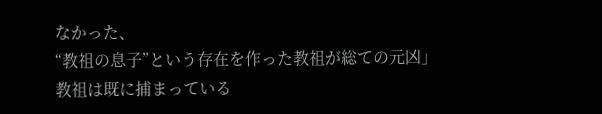なかった、
“教祖の息子”という存在を作った教祖が総ての元凶」
教祖は既に捕まっている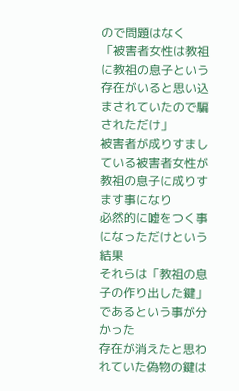ので問題はなく
「被害者女性は教祖に教祖の息子という存在がいると思い込まされていたので騙されただけ」
被害者が成りすましている被害者女性が教祖の息子に成りすます事になり
必然的に嘘をつく事になっただけという結果
それらは「教祖の息子の作り出した鍵」であるという事が分かった
存在が消えたと思われていた偽物の鍵は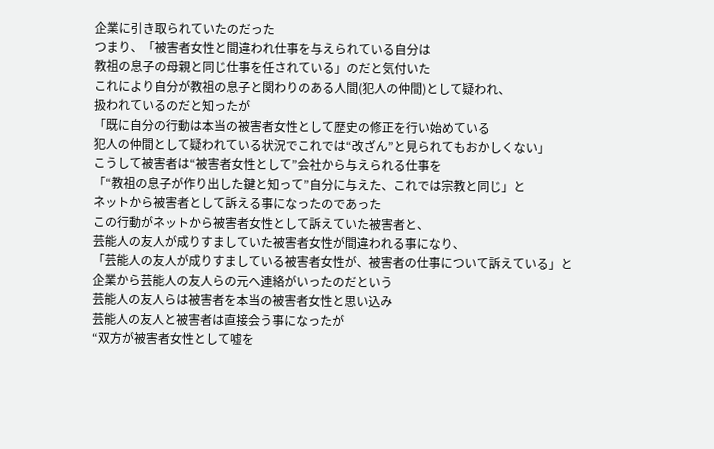企業に引き取られていたのだった
つまり、「被害者女性と間違われ仕事を与えられている自分は
教祖の息子の母親と同じ仕事を任されている」のだと気付いた
これにより自分が教祖の息子と関わりのある人間(犯人の仲間)として疑われ、
扱われているのだと知ったが
「既に自分の行動は本当の被害者女性として歴史の修正を行い始めている
犯人の仲間として疑われている状況でこれでは“改ざん”と見られてもおかしくない」
こうして被害者は“被害者女性として”会社から与えられる仕事を
「“教祖の息子が作り出した鍵と知って”自分に与えた、これでは宗教と同じ」と
ネットから被害者として訴える事になったのであった
この行動がネットから被害者女性として訴えていた被害者と、
芸能人の友人が成りすましていた被害者女性が間違われる事になり、
「芸能人の友人が成りすましている被害者女性が、被害者の仕事について訴えている」と
企業から芸能人の友人らの元へ連絡がいったのだという
芸能人の友人らは被害者を本当の被害者女性と思い込み
芸能人の友人と被害者は直接会う事になったが
“双方が被害者女性として嘘を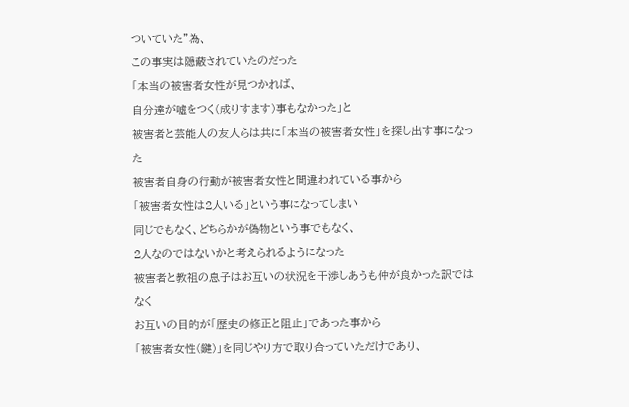ついていた”為、
この事実は隠蔽されていたのだった
「本当の被害者女性が見つかれば、
自分達が嘘をつく(成りすます)事もなかった」と
被害者と芸能人の友人らは共に「本当の被害者女性」を探し出す事になった
被害者自身の行動が被害者女性と間違われている事から
「被害者女性は2人いる」という事になってしまい
同じでもなく、どちらかが偽物という事でもなく、
2人なのではないかと考えられるようになった
被害者と教祖の息子はお互いの状況を干渉しあうも仲が良かった訳ではなく
お互いの目的が「歴史の修正と阻止」であった事から
「被害者女性(鍵)」を同じやり方で取り合っていただけであり、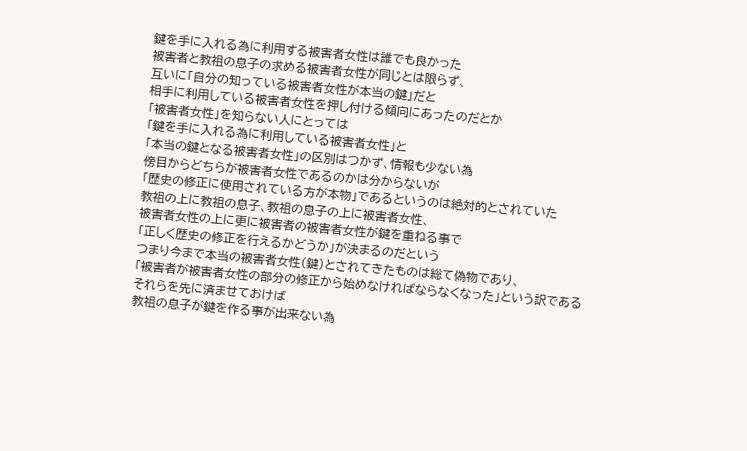鍵を手に入れる為に利用する被害者女性は誰でも良かった
被害者と教祖の息子の求める被害者女性が同じとは限らず、
互いに「自分の知っている被害者女性が本当の鍵」だと
相手に利用している被害者女性を押し付ける傾向にあったのだとか
「被害者女性」を知らない人にとっては
「鍵を手に入れる為に利用している被害者女性」と
「本当の鍵となる被害者女性」の区別はつかず、情報も少ない為
傍目からどちらが被害者女性であるのかは分からないが
「歴史の修正に使用されている方が本物」であるというのは絶対的とされていた
教祖の上に教祖の息子、教祖の息子の上に被害者女性、
被害者女性の上に更に被害者の被害者女性が鍵を重ねる事で
「正しく歴史の修正を行えるかどうか」が決まるのだという
つまり今まで本当の被害者女性(鍵)とされてきたものは総て偽物であり、
「被害者が被害者女性の部分の修正から始めなければならなくなった」という訳である
それらを先に済ませておけば
教祖の息子が鍵を作る事が出来ない為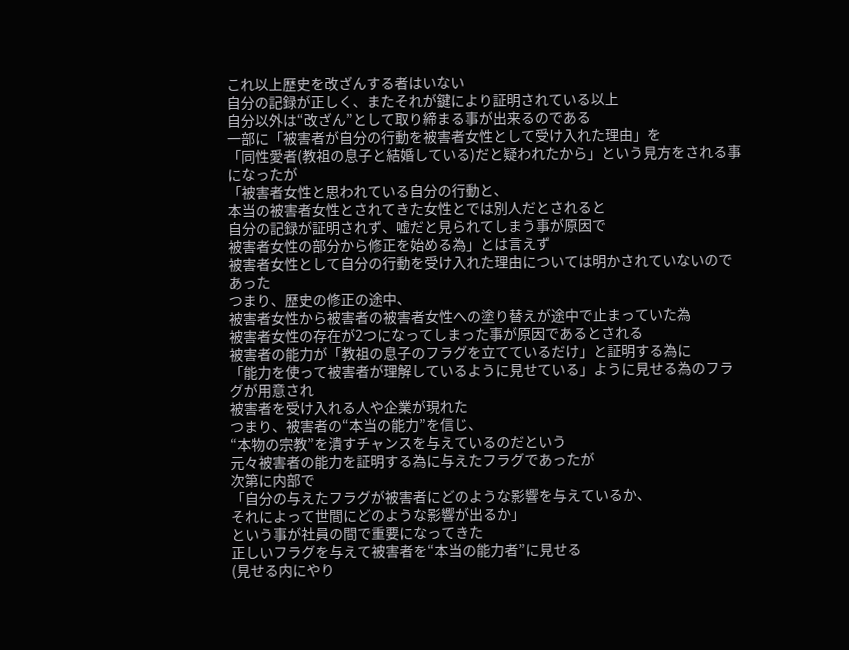これ以上歴史を改ざんする者はいない
自分の記録が正しく、またそれが鍵により証明されている以上
自分以外は“改ざん”として取り締まる事が出来るのである
一部に「被害者が自分の行動を被害者女性として受け入れた理由」を
「同性愛者(教祖の息子と結婚している)だと疑われたから」という見方をされる事になったが
「被害者女性と思われている自分の行動と、
本当の被害者女性とされてきた女性とでは別人だとされると
自分の記録が証明されず、嘘だと見られてしまう事が原因で
被害者女性の部分から修正を始める為」とは言えず
被害者女性として自分の行動を受け入れた理由については明かされていないのであった
つまり、歴史の修正の途中、
被害者女性から被害者の被害者女性への塗り替えが途中で止まっていた為
被害者女性の存在が2つになってしまった事が原因であるとされる
被害者の能力が「教祖の息子のフラグを立てているだけ」と証明する為に
「能力を使って被害者が理解しているように見せている」ように見せる為のフラグが用意され
被害者を受け入れる人や企業が現れた
つまり、被害者の“本当の能力”を信じ、
“本物の宗教”を潰すチャンスを与えているのだという
元々被害者の能力を証明する為に与えたフラグであったが
次第に内部で
「自分の与えたフラグが被害者にどのような影響を与えているか、
それによって世間にどのような影響が出るか」
という事が社員の間で重要になってきた
正しいフラグを与えて被害者を“本当の能力者”に見せる
(見せる内にやり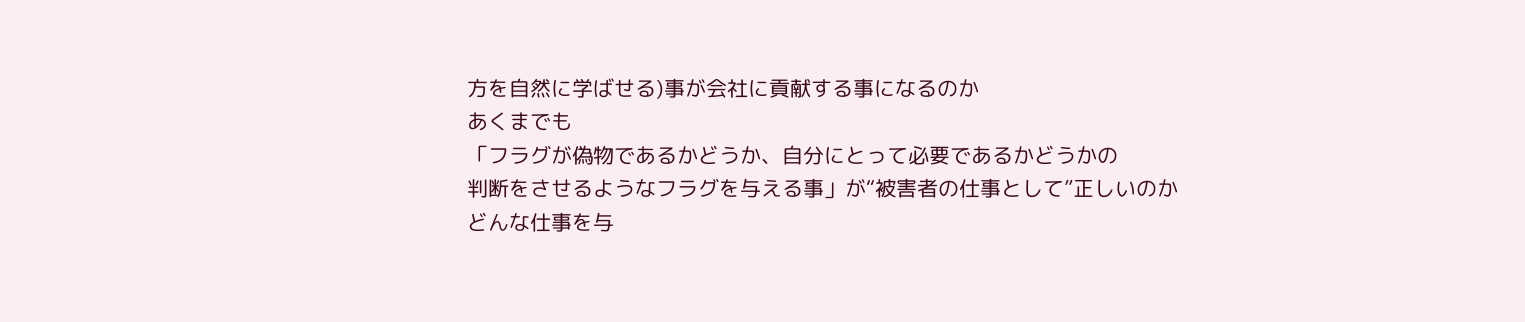方を自然に学ばせる)事が会社に貢献する事になるのか
あくまでも
「フラグが偽物であるかどうか、自分にとって必要であるかどうかの
判断をさせるようなフラグを与える事」が“被害者の仕事として”正しいのか
どんな仕事を与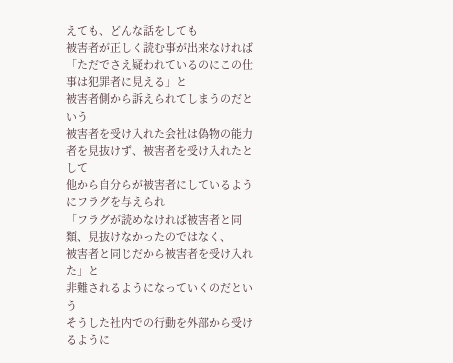えても、どんな話をしても
被害者が正しく読む事が出来なければ
「ただでさえ疑われているのにこの仕事は犯罪者に見える」と
被害者側から訴えられてしまうのだという
被害者を受け入れた会社は偽物の能力者を見抜けず、被害者を受け入れたとして
他から自分らが被害者にしているようにフラグを与えられ
「フラグが読めなければ被害者と同類、見抜けなかったのではなく、
被害者と同じだから被害者を受け入れた」と
非難されるようになっていくのだという
そうした社内での行動を外部から受けるように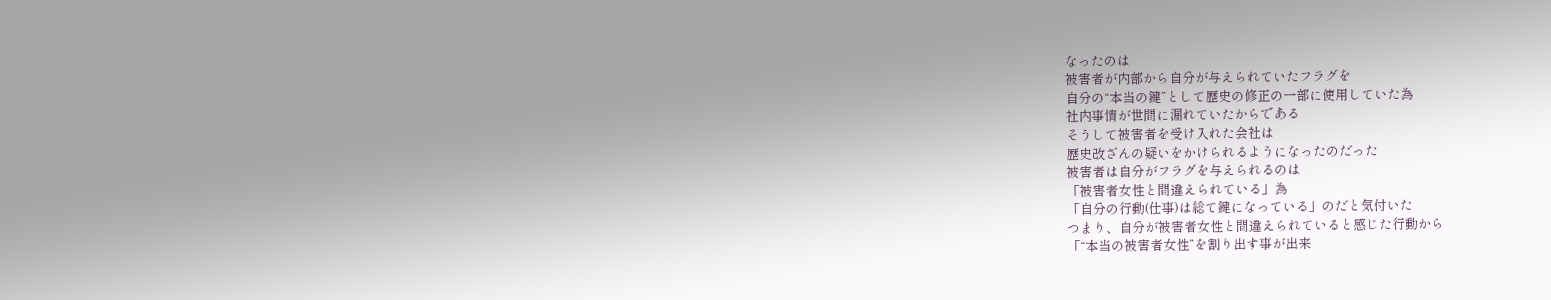なったのは
被害者が内部から自分が与えられていたフラグを
自分の“本当の鍵”として歴史の修正の一部に使用していた為
社内事情が世間に漏れていたからである
そうして被害者を受け入れた会社は
歴史改ざんの疑いをかけられるようになったのだった
被害者は自分がフラグを与えられるのは
「被害者女性と間違えられている」為
「自分の行動(仕事)は総て鍵になっている」のだと気付いた
つまり、自分が被害者女性と間違えられていると感じた行動から
「“本当の被害者女性”を割り出す事が出来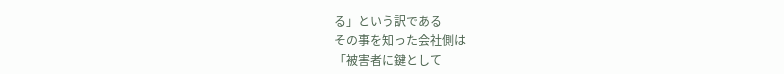る」という訳である
その事を知った会社側は
「被害者に鍵として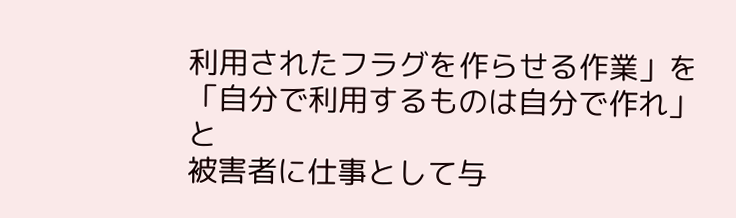利用されたフラグを作らせる作業」を
「自分で利用するものは自分で作れ」と
被害者に仕事として与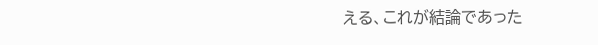える、これが結論であった